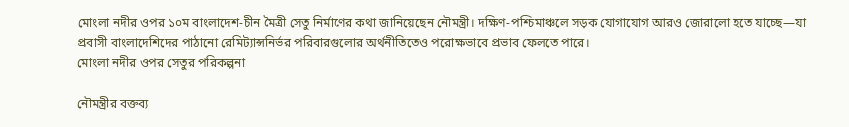মোংলা নদীর ওপর ১০ম বাংলাদেশ-চীন মৈত্রী সেতু নির্মাণের কথা জানিয়েছেন নৌমন্ত্রী। দক্ষিণ-পশ্চিমাঞ্চলে সড়ক যোগাযোগ আরও জোরালো হতে যাচ্ছে—যা প্রবাসী বাংলাদেশিদের পাঠানো রেমিট্যান্সনির্ভর পরিবারগুলোর অর্থনীতিতেও পরোক্ষভাবে প্রভাব ফেলতে পারে।
মোংলা নদীর ওপর সেতুর পরিকল্পনা

নৌমন্ত্রীর বক্তব্য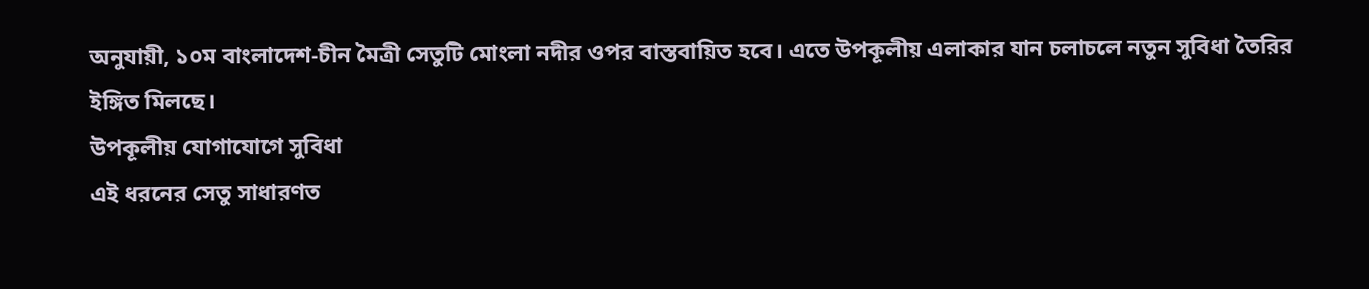অনুযায়ী, ১০ম বাংলাদেশ-চীন মৈত্রী সেতুটি মোংলা নদীর ওপর বাস্তবায়িত হবে। এতে উপকূলীয় এলাকার যান চলাচলে নতুন সুবিধা তৈরির ইঙ্গিত মিলছে।
উপকূলীয় যোগাযোগে সুবিধা
এই ধরনের সেতু সাধারণত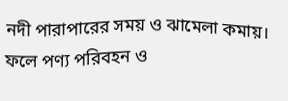নদী পারাপারের সময় ও ঝামেলা কমায়। ফলে পণ্য পরিবহন ও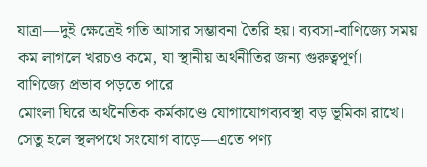যাত্রা—দুই ক্ষেত্রেই গতি আসার সম্ভাবনা তৈরি হয়। ব্যবসা-বাণিজ্যে সময় কম লাগলে খরচও কমে, যা স্থানীয় অর্থনীতির জন্য গুরুত্বপূর্ণ।
বাণিজ্যে প্রভাব পড়তে পারে
মোংলা ঘিরে অর্থনৈতিক কর্মকাণ্ডে যোগাযোগব্যবস্থা বড় ভূমিকা রাখে। সেতু হলে স্থলপথে সংযোগ বাড়ে—এতে পণ্য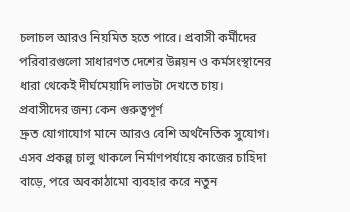চলাচল আরও নিয়মিত হতে পারে। প্রবাসী কর্মীদের পরিবারগুলো সাধারণত দেশের উন্নয়ন ও কর্মসংস্থানের ধারা থেকেই দীর্ঘমেয়াদি লাভটা দেখতে চায়।
প্রবাসীদের জন্য কেন গুরুত্বপূর্ণ
দ্রুত যোগাযোগ মানে আরও বেশি অর্থনৈতিক সুযোগ। এসব প্রকল্প চালু থাকলে নির্মাণপর্যায়ে কাজের চাহিদা বাড়ে, পরে অবকাঠামো ব্যবহার করে নতুন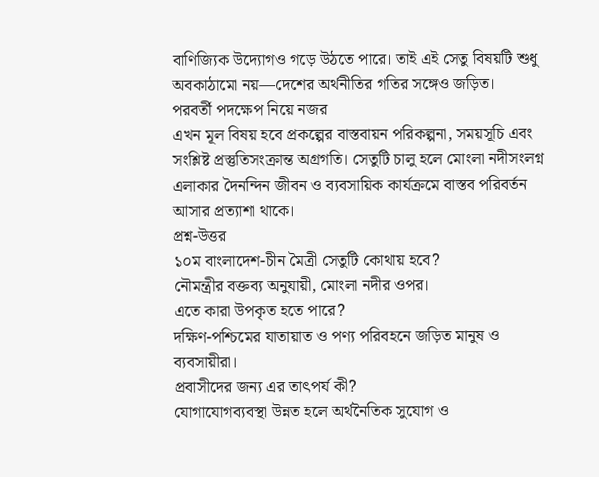বাণিজ্যিক উদ্যোগও গড়ে উঠতে পারে। তাই এই সেতু বিষয়টি শুধু অবকাঠামো নয়—দেশের অর্থনীতির গতির সঙ্গেও জড়িত।
পরবর্তী পদক্ষেপ নিয়ে নজর
এখন মূল বিষয় হবে প্রকল্পের বাস্তবায়ন পরিকল্পনা, সময়সূচি এবং সংশ্লিষ্ট প্রস্তুতিসংক্রান্ত অগ্রগতি। সেতুটি চালু হলে মোংলা নদীসংলগ্ন এলাকার দৈনন্দিন জীবন ও ব্যবসায়িক কার্যক্রমে বাস্তব পরিবর্তন আসার প্রত্যাশা থাকে।
প্রশ্ন-উত্তর
১০ম বাংলাদেশ-চীন মৈত্রী সেতুটি কোথায় হবে?
নৌমন্ত্রীর বক্তব্য অনুযায়ী, মোংলা নদীর ওপর।
এতে কারা উপকৃত হতে পারে?
দক্ষিণ-পশ্চিমের যাতায়াত ও পণ্য পরিবহনে জড়িত মানুষ ও ব্যবসায়ীরা।
প্রবাসীদের জন্য এর তাৎপর্য কী?
যোগাযোগব্যবস্থা উন্নত হলে অর্থনৈতিক সুযোগ ও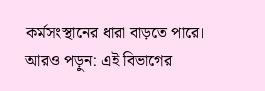কর্মসংস্থানের ধারা বাড়তে পারে।
আরও পড়ুন: এই বিভাগের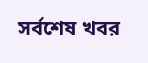সর্বশেষ খবর